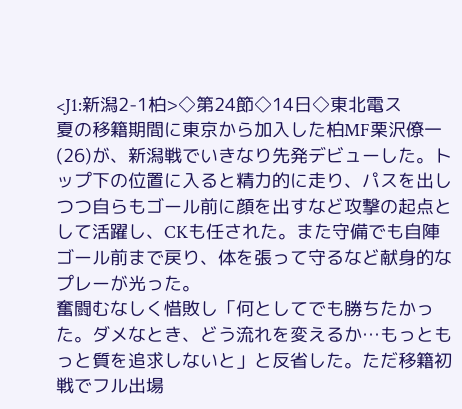<J1:新潟2-1柏>◇第24節◇14日◇東北電ス
夏の移籍期間に東京から加入した柏MF栗沢僚一(26)が、新潟戦でいきなり先発デビューした。トップ下の位置に入ると精力的に走り、パスを出しつつ自らもゴール前に顔を出すなど攻撃の起点として活躍し、CKも任された。また守備でも自陣ゴール前まで戻り、体を張って守るなど献身的なプレーが光った。
奮闘むなしく惜敗し「何としてでも勝ちたかった。ダメなとき、どう流れを変えるか…もっともっと質を追求しないと」と反省した。ただ移籍初戦でフル出場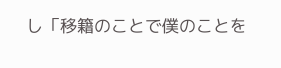し「移籍のことで僕のことを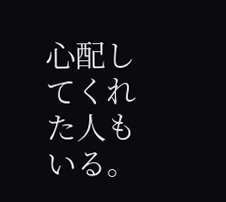心配してくれた人もいる。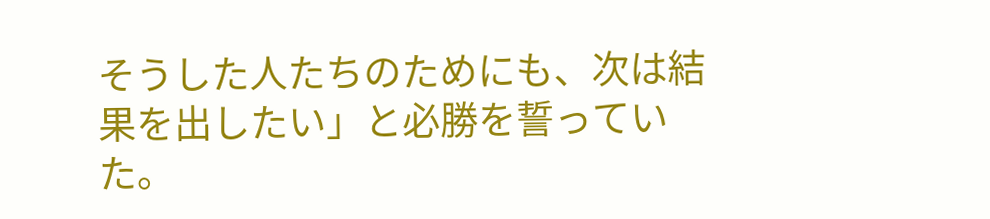そうした人たちのためにも、次は結果を出したい」と必勝を誓っていた。